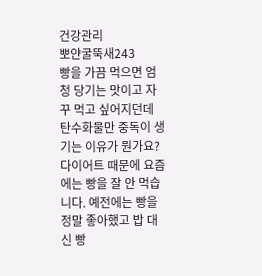건강관리
뽀얀굴뚝새243
빵을 가끔 먹으면 엄청 당기는 맛이고 자꾸 먹고 싶어지던데 탄수화물만 중독이 생기는 이유가 뭔가요?
다이어트 때문에 요즘에는 빵을 잘 안 먹습니다. 예전에는 빵을 정말 좋아했고 밥 대신 빵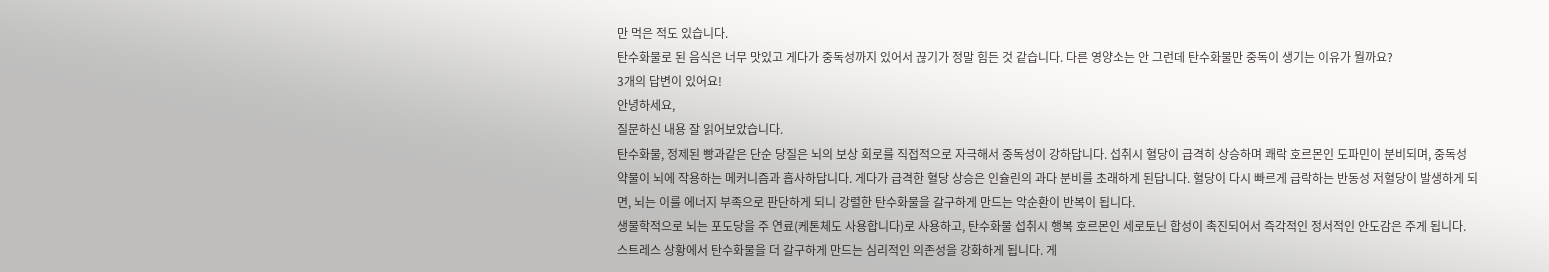만 먹은 적도 있습니다.
탄수화물로 된 음식은 너무 맛있고 게다가 중독성까지 있어서 끊기가 정말 힘든 것 같습니다. 다른 영양소는 안 그런데 탄수화물만 중독이 생기는 이유가 뭘까요?
3개의 답변이 있어요!
안녕하세요,
질문하신 내용 잘 읽어보았습니다.
탄수화물, 정제된 빵과같은 단순 당질은 뇌의 보상 회로를 직접적으로 자극해서 중독성이 강하답니다. 섭취시 혈당이 급격히 상승하며 쾌락 호르몬인 도파민이 분비되며, 중독성 약물이 뇌에 작용하는 메커니즘과 흡사하답니다. 게다가 급격한 혈당 상승은 인슐린의 과다 분비를 초래하게 된답니다. 혈당이 다시 빠르게 급락하는 반동성 저혈당이 발생하게 되면, 뇌는 이를 에너지 부족으로 판단하게 되니 강렬한 탄수화물을 갈구하게 만드는 악순환이 반복이 됩니다.
생물학적으로 뇌는 포도당을 주 연료(케톤체도 사용합니다)로 사용하고, 탄수화물 섭취시 행복 호르몬인 세로토닌 합성이 촉진되어서 즉각적인 정서적인 안도감은 주게 됩니다. 스트레스 상황에서 탄수화물을 더 갈구하게 만드는 심리적인 의존성을 강화하게 됩니다. 게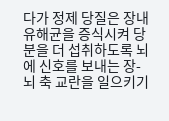다가 정제 당질은 장내 유해균을 증식시켜 당분을 더 섭취하도록 뇌에 신호를 보내는 장-뇌 축 교란을 일으키기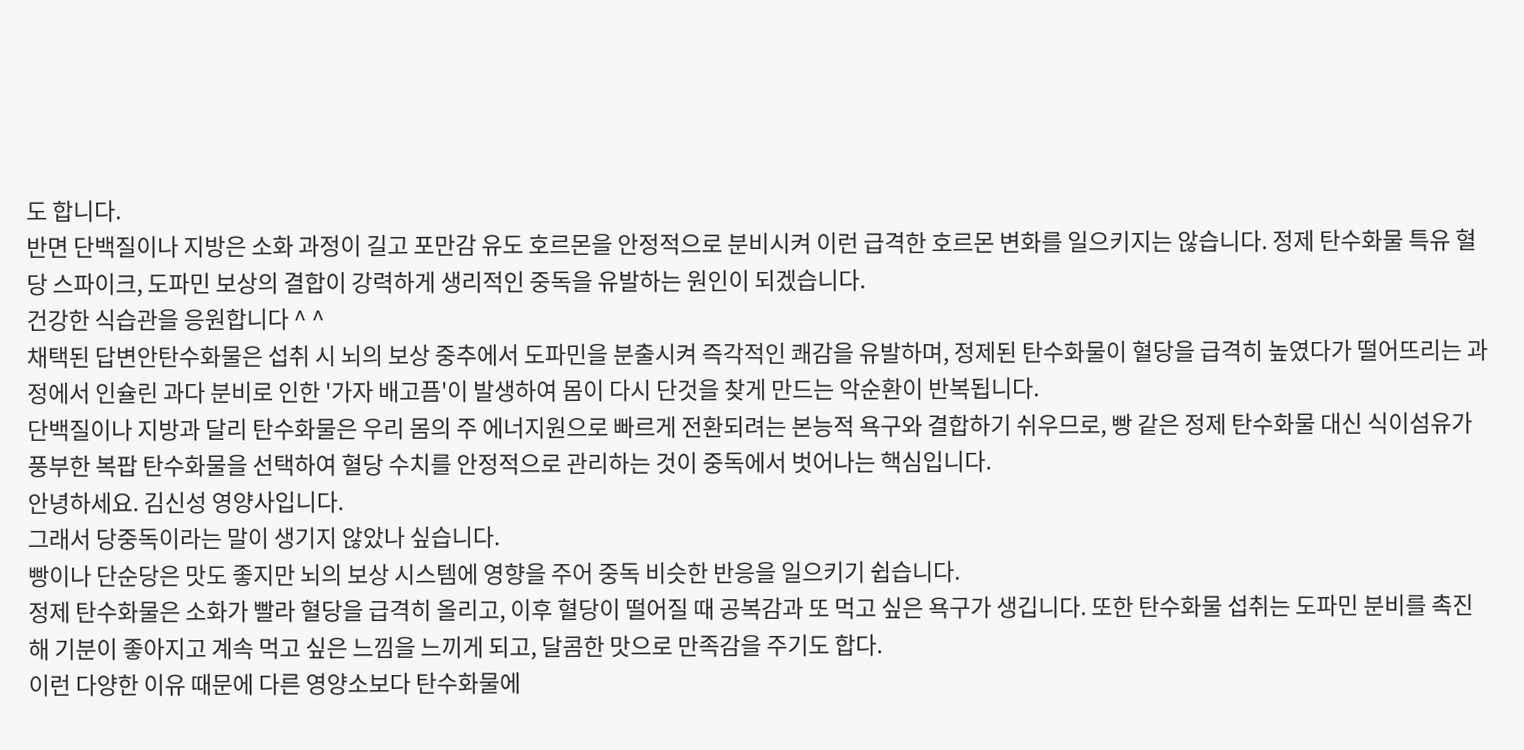도 합니다.
반면 단백질이나 지방은 소화 과정이 길고 포만감 유도 호르몬을 안정적으로 분비시켜 이런 급격한 호르몬 변화를 일으키지는 않습니다. 정제 탄수화물 특유 혈당 스파이크, 도파민 보상의 결합이 강력하게 생리적인 중독을 유발하는 원인이 되겠습니다.
건강한 식습관을 응원합니다 ^ ^
채택된 답변안탄수화물은 섭취 시 뇌의 보상 중추에서 도파민을 분출시켜 즉각적인 쾌감을 유발하며, 정제된 탄수화물이 혈당을 급격히 높였다가 떨어뜨리는 과정에서 인슐린 과다 분비로 인한 '가자 배고픔'이 발생하여 몸이 다시 단것을 찾게 만드는 악순환이 반복됩니다.
단백질이나 지방과 달리 탄수화물은 우리 몸의 주 에너지원으로 빠르게 전환되려는 본능적 욕구와 결합하기 쉬우므로, 빵 같은 정제 탄수화물 대신 식이섬유가 풍부한 복팝 탄수화물을 선택하여 혈당 수치를 안정적으로 관리하는 것이 중독에서 벗어나는 핵심입니다.
안녕하세요. 김신성 영양사입니다.
그래서 당중독이라는 말이 생기지 않았나 싶습니다.
빵이나 단순당은 맛도 좋지만 뇌의 보상 시스템에 영향을 주어 중독 비슷한 반응을 일으키기 쉽습니다.
정제 탄수화물은 소화가 빨라 혈당을 급격히 올리고, 이후 혈당이 떨어질 때 공복감과 또 먹고 싶은 욕구가 생깁니다. 또한 탄수화물 섭취는 도파민 분비를 촉진해 기분이 좋아지고 계속 먹고 싶은 느낌을 느끼게 되고, 달콤한 맛으로 만족감을 주기도 합다.
이런 다양한 이유 때문에 다른 영양소보다 탄수화물에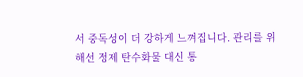서 중독성이 더 강하게 느껴집니다. 관리를 위해선 정제 탄수화물 대신 통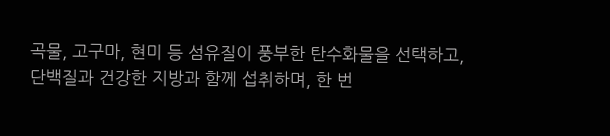곡물, 고구마, 현미 등 섬유질이 풍부한 탄수화물을 선택하고, 단백질과 건강한 지방과 함께 섭취하며, 한 번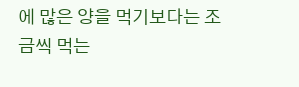에 많은 양을 먹기보다는 조금씩 먹는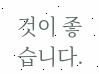것이 좋습니다.